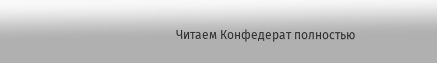Читаем Конфедерат полностью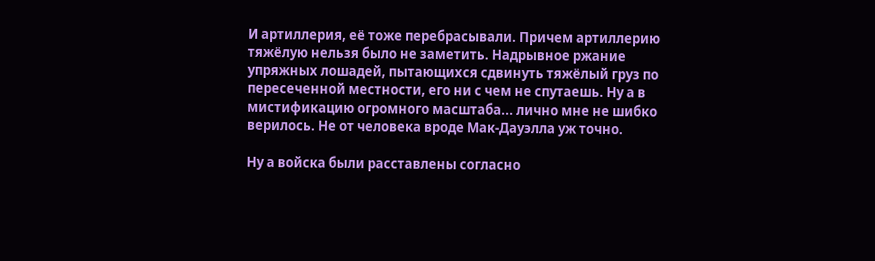И артиллерия, её тоже перебрасывали. Причем артиллерию тяжёлую нельзя было не заметить. Надрывное ржание упряжных лошадей, пытающихся сдвинуть тяжёлый груз по пересеченной местности, его ни с чем не спутаешь. Ну а в мистификацию огромного масштаба... лично мне не шибко верилось. Не от человека вроде Мак-Дауэлла уж точно.

Ну а войска были расставлены согласно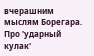вчерашним мыслям Борегара. Про 'ударный кулак'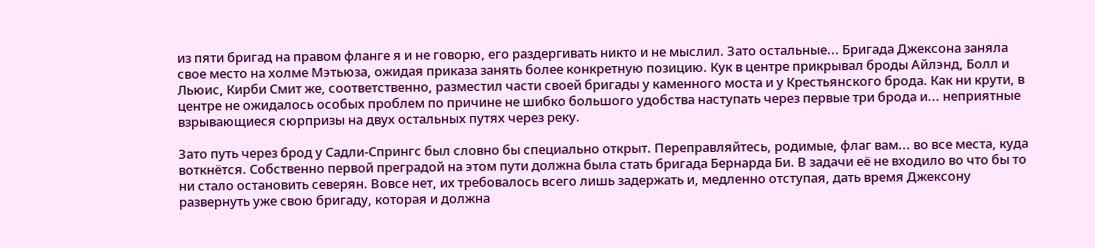из пяти бригад на правом фланге я и не говорю, его раздергивать никто и не мыслил. Зато остальные... Бригада Джексона заняла свое место на холме Мэтьюза, ожидая приказа занять более конкретную позицию. Кук в центре прикрывал броды Айлэнд, Болл и Льюис, Кирби Смит же, соответственно, разместил части своей бригады у каменного моста и у Крестьянского брода. Как ни крути, в центре не ожидалось особых проблем по причине не шибко большого удобства наступать через первые три брода и... неприятные взрывающиеся сюрпризы на двух остальных путях через реку.

Зато путь через брод у Садли-Спрингс был словно бы специально открыт. Переправляйтесь, родимые, флаг вам... во все места, куда воткнётся. Собственно первой преградой на этом пути должна была стать бригада Бернарда Би. В задачи её не входило во что бы то ни стало остановить северян. Вовсе нет, их требовалось всего лишь задержать и, медленно отступая, дать время Джексону развернуть уже свою бригаду, которая и должна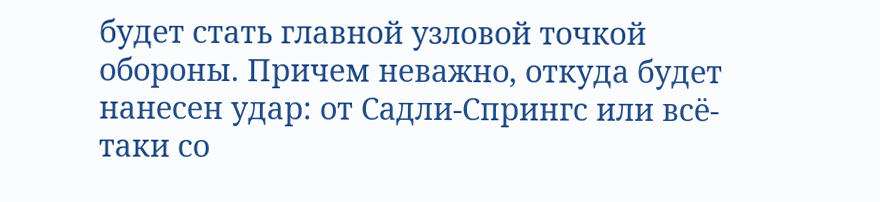будет стать главной узловой точкой обороны. Причем неважно, откуда будет нанесен удар: от Садли-Спрингс или всё-таки со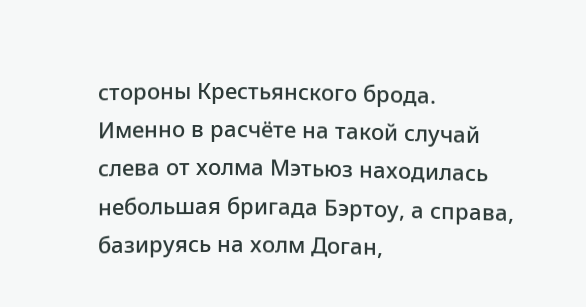стороны Крестьянского брода. Именно в расчёте на такой случай слева от холма Мэтьюз находилась небольшая бригада Бэртоу, а справа, базируясь на холм Доган,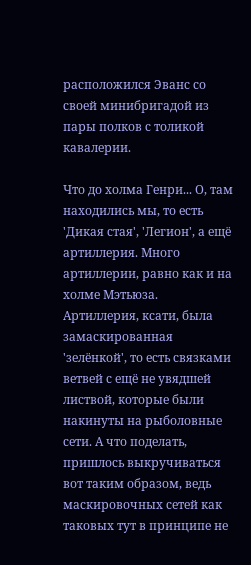расположился Эванс со своей минибригадой из пары полков с толикой кавалерии.

Что до холма Генри... О, там находились мы, то есть 'Дикая стая', 'Легион', а ещё артиллерия. Много артиллерии, равно как и на холме Мэтьюза. Артиллерия, ксати, была замаскированная 'зелёнкой', то есть связками ветвей с ещё не увядшей листвой, которые были накинуты на рыболовные сети. А что поделать, пришлось выкручиваться вот таким образом, ведь маскировочных сетей как таковых тут в принципе не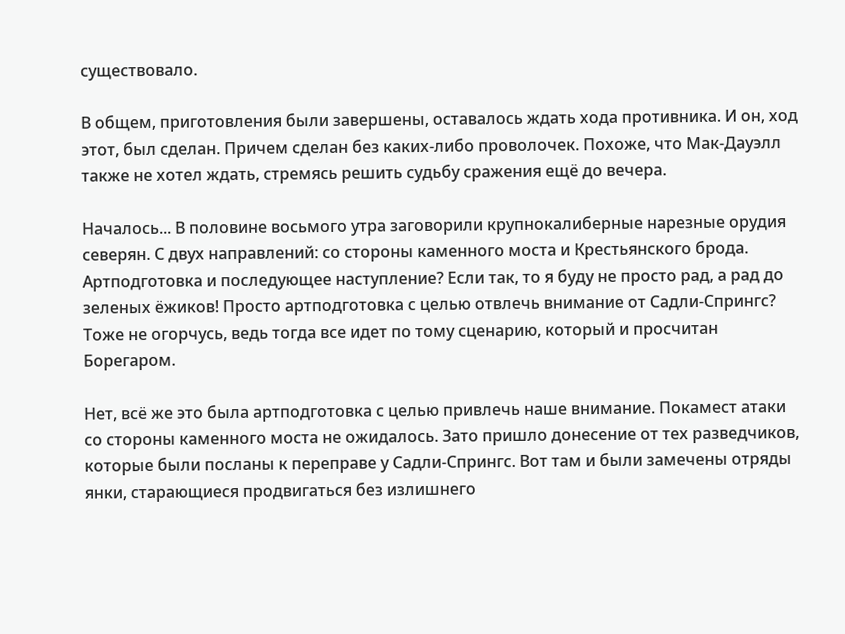существовало.

В общем, приготовления были завершены, оставалось ждать хода противника. И он, ход этот, был сделан. Причем сделан без каких-либо проволочек. Похоже, что Мак-Дауэлл также не хотел ждать, стремясь решить судьбу сражения ещё до вечера.

Началось... В половине восьмого утра заговорили крупнокалиберные нарезные орудия северян. С двух направлений: со стороны каменного моста и Крестьянского брода. Артподготовка и последующее наступление? Если так, то я буду не просто рад, а рад до зеленых ёжиков! Просто артподготовка с целью отвлечь внимание от Садли-Спрингс? Тоже не огорчусь, ведь тогда все идет по тому сценарию, который и просчитан Борегаром.

Нет, всё же это была артподготовка с целью привлечь наше внимание. Покамест атаки со стороны каменного моста не ожидалось. Зато пришло донесение от тех разведчиков, которые были посланы к переправе у Садли-Спрингс. Вот там и были замечены отряды янки, старающиеся продвигаться без излишнего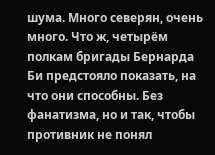шума. Много северян, очень много. Что ж, четырём полкам бригады Бернарда Би предстояло показать, на что они способны. Без фанатизма, но и так, чтобы противник не понял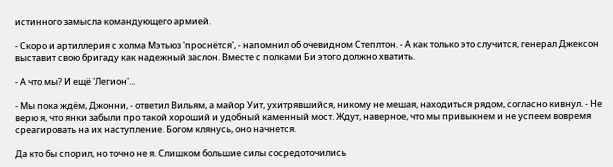истинного замысла командующего армией.

- Скоро и артиллерия с холма Мэтьюз 'проснётся', - напомнил об очевидном Степлтон. - А как только это случится, генерал Джексон выставит свою бригаду как надежный заслон. Вместе с полками Би этого должно хватить.

- А что мы? И ещё 'Легион'...

- Мы пока ждём, Джонни, - ответил Вильям, а майор Уит, ухитрявшийся, никому не мешая, находиться рядом, согласно кивнул. - Не верю я, что янки забыли про такой хороший и удобный каменный мост. Ждут, наверное, что мы привыкнем и не успеем вовремя среагировать на их наступление. Богом клянусь, оно начнется.

Да кто бы спорил, но точно не я. Слишком большие силы сосредоточились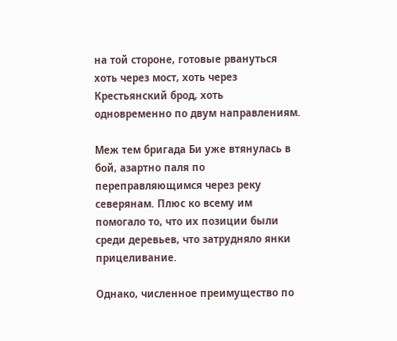на той стороне, готовые рвануться хоть через мост, хоть через Крестьянский брод, хоть одновременно по двум направлениям.

Меж тем бригада Би уже втянулась в бой, азартно паля по переправляющимся через реку северянам. Плюс ко всему им помогало то, что их позиции были среди деревьев, что затрудняло янки прицеливание.

Однако, численное преимущество по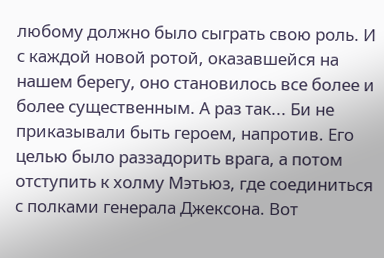любому должно было сыграть свою роль. И с каждой новой ротой, оказавшейся на нашем берегу, оно становилось все более и более существенным. А раз так... Би не приказывали быть героем, напротив. Его целью было раззадорить врага, а потом отступить к холму Мэтьюз, где соединиться с полками генерала Джексона. Вот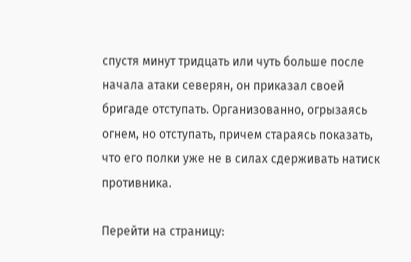спустя минут тридцать или чуть больше после начала атаки северян, он приказал своей бригаде отступать. Организованно, огрызаясь огнем, но отступать, причем стараясь показать, что его полки уже не в силах сдерживать натиск противника.

Перейти на страницу: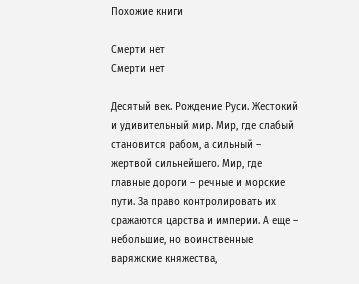Похожие книги

Смерти нет
Смерти нет

Десятый век. Рождение Руси. Жестокий и удивительный мир. Мир, где слабый становится рабом, а сильный – жертвой сильнейшего. Мир, где главные дороги – речные и морские пути. За право контролировать их сражаются царства и империи. А еще – небольшие, но воинственные варяжские княжества,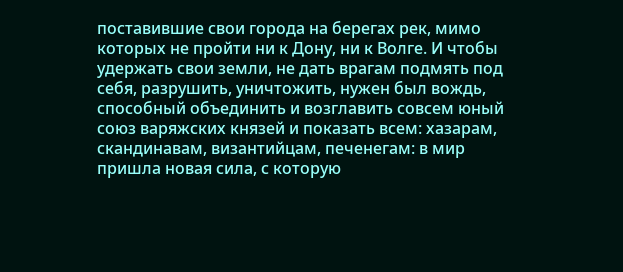поставившие свои города на берегах рек, мимо которых не пройти ни к Дону, ни к Волге. И чтобы удержать свои земли, не дать врагам подмять под себя, разрушить, уничтожить, нужен был вождь, способный объединить и возглавить совсем юный союз варяжских князей и показать всем: хазарам, скандинавам, византийцам, печенегам: в мир пришла новая сила, с которую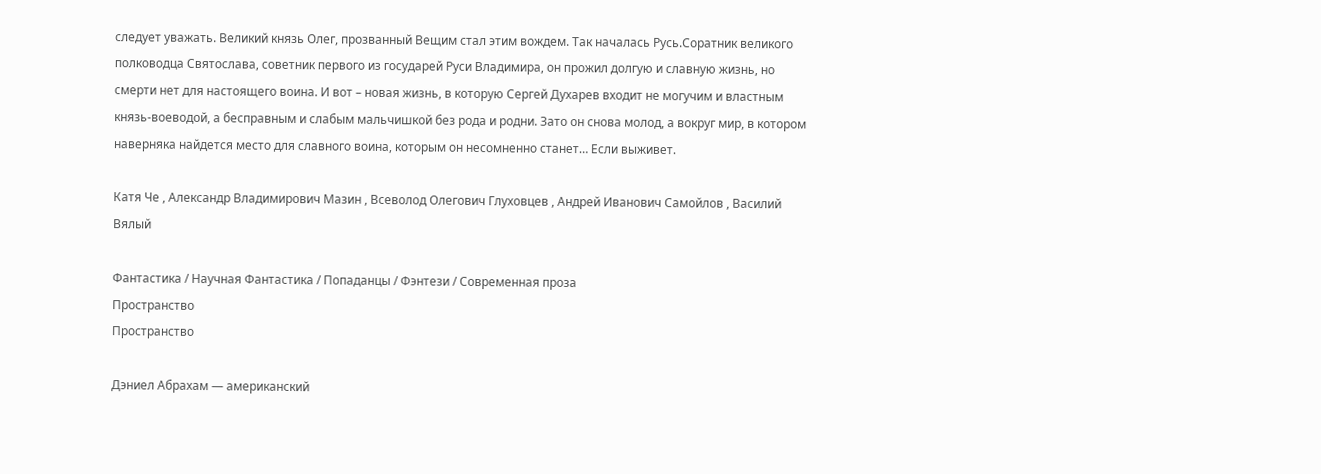следует уважать. Великий князь Олег, прозванный Вещим стал этим вождем. Так началась Русь.Соратник великого полководца Святослава, советник первого из государей Руси Владимира, он прожил долгую и славную жизнь, но смерти нет для настоящего воина. И вот – новая жизнь, в которую Сергей Духарев входит не могучим и властным князь-воеводой, а бесправным и слабым мальчишкой без рода и родни. Зато он снова молод, а вокруг мир, в котором наверняка найдется место для славного воина, которым он несомненно станет… Если выживет.

Катя Че , Александр Владимирович Мазин , Всеволод Олегович Глуховцев , Андрей Иванович Самойлов , Василий Вялый

Фантастика / Научная Фантастика / Попаданцы / Фэнтези / Современная проза
Пространство
Пространство

Дэниел Абрахам — американский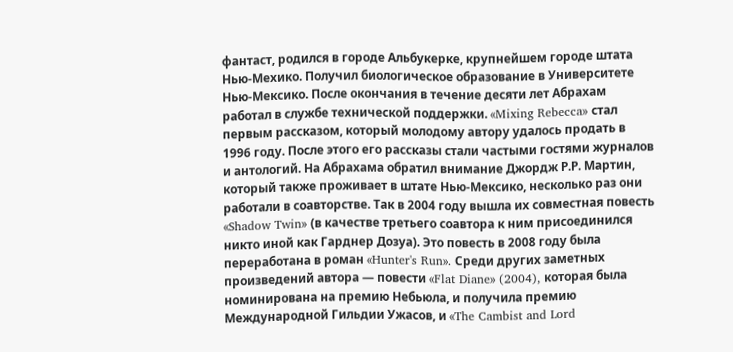фантаст, родился в городе Альбукерке, крупнейшем городе штата Нью-Мехико. Получил биологическое образование в Университете Нью-Мексико. После окончания в течение десяти лет Абрахам работал в службе технической поддержки. «Mixing Rebecca» стал первым рассказом, который молодому автору удалось продать в 1996 году. После этого его рассказы стали частыми гостями журналов и антологий. На Абрахама обратил внимание Джордж Р.Р. Мартин, который также проживает в штате Нью-Мексико, несколько раз они работали в соавторстве. Так в 2004 году вышла их совместная повесть «Shadow Twin» (в качестве третьего соавтора к ним присоединился никто иной как Гарднер Дозуа). Это повесть в 2008 году была переработана в роман «Hunter's Run». Среди других заметных произведений автора — повести «Flat Diane» (2004), которая была номинирована на премию Небьюла, и получила премию Международной Гильдии Ужасов, и «The Cambist and Lord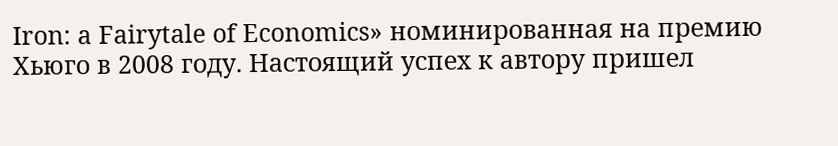Iron: a Fairytale of Economics» номинированная на премию Хьюго в 2008 году. Настоящий успех к автору пришел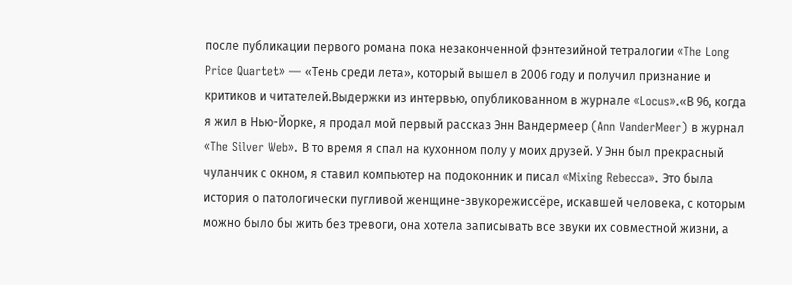после публикации первого романа пока незаконченной фэнтезийной тетралогии «The Long Price Quartet» — «Тень среди лета», который вышел в 2006 году и получил признание и критиков и читателей.Выдержки из интервью, опубликованном в журнале «Locus».«В 96, когда я жил в Нью-Йорке, я продал мой первый рассказ Энн Вандермеер (Ann VanderMeer) в журнал «The Silver Web». В то время я спал на кухонном полу у моих друзей. У Энн был прекрасный чуланчик с окном, я ставил компьютер на подоконник и писал «Mixing Rebecca». Это была история о патологически пугливой женщине-звукорежиссёре, искавшей человека, с которым можно было бы жить без тревоги, она хотела записывать все звуки их совместной жизни, а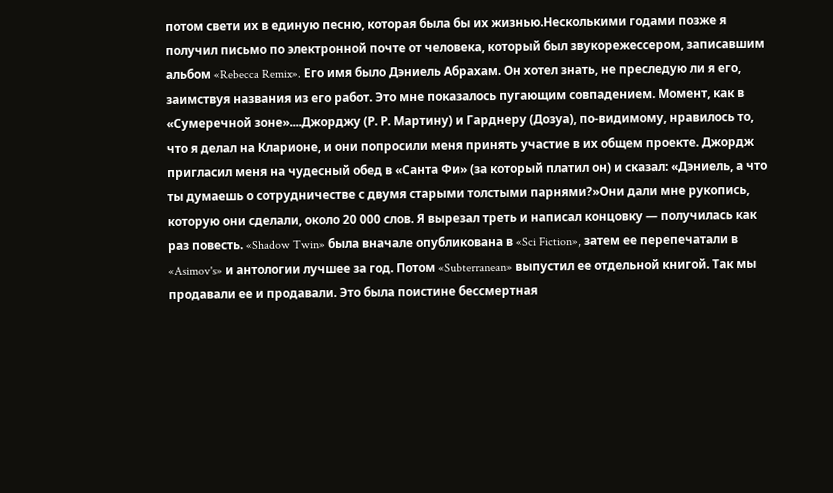потом свети их в единую песню, которая была бы их жизнью.Несколькими годами позже я получил письмо по электронной почте от человека, который был звукорежессером, записавшим альбом «Rebecca Remix». Его имя было Дэниель Абрахам. Он хотел знать, не преследую ли я его, заимствуя названия из его работ. Это мне показалось пугающим совпадением. Момент, как в «Сумеречной зоне»....Джорджу (Р. Р. Мартину) и Гарднеру (Дозуа), по-видимому, нравилось то, что я делал на Кларионе, и они попросили меня принять участие в их общем проекте. Джордж пригласил меня на чудесный обед в «Санта Фи» (за который платил он) и сказал: «Дэниель, а что ты думаешь о сотрудничестве с двумя старыми толстыми парнями?»Они дали мне рукопись, которую они сделали, около 20 000 слов. Я вырезал треть и написал концовку — получилась как раз повесть. «Shadow Twin» была вначале опубликована в «Sci Fiction», затем ее перепечатали в «Asimov's» и антологии лучшее за год. Потом «Subterranean» выпустил ее отдельной книгой. Так мы продавали ее и продавали. Это была поистине бессмертная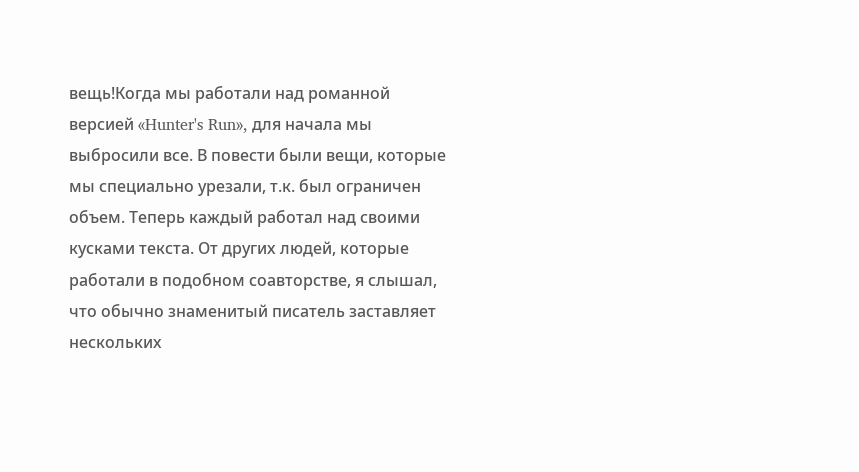вещь!Когда мы работали над романной версией «Hunter's Run», для начала мы выбросили все. В повести были вещи, которые мы специально урезали, т.к. был ограничен объем. Теперь каждый работал над своими кусками текста. От других людей, которые работали в подобном соавторстве, я слышал, что обычно знаменитый писатель заставляет нескольких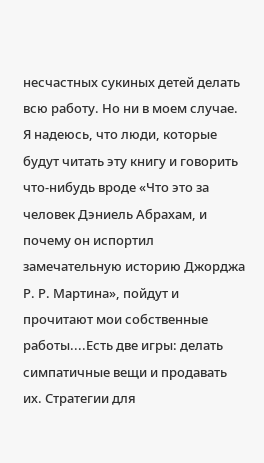несчастных сукиных детей делать всю работу. Но ни в моем случае. Я надеюсь, что люди, которые будут читать эту книгу и говорить что-нибудь вроде «Что это за человек Дэниель Абрахам, и почему он испортил замечательную историю Джорджа Р. Р. Мартина», пойдут и прочитают мои собственные работы....Есть две игры: делать симпатичные вещи и продавать их. Стратегии для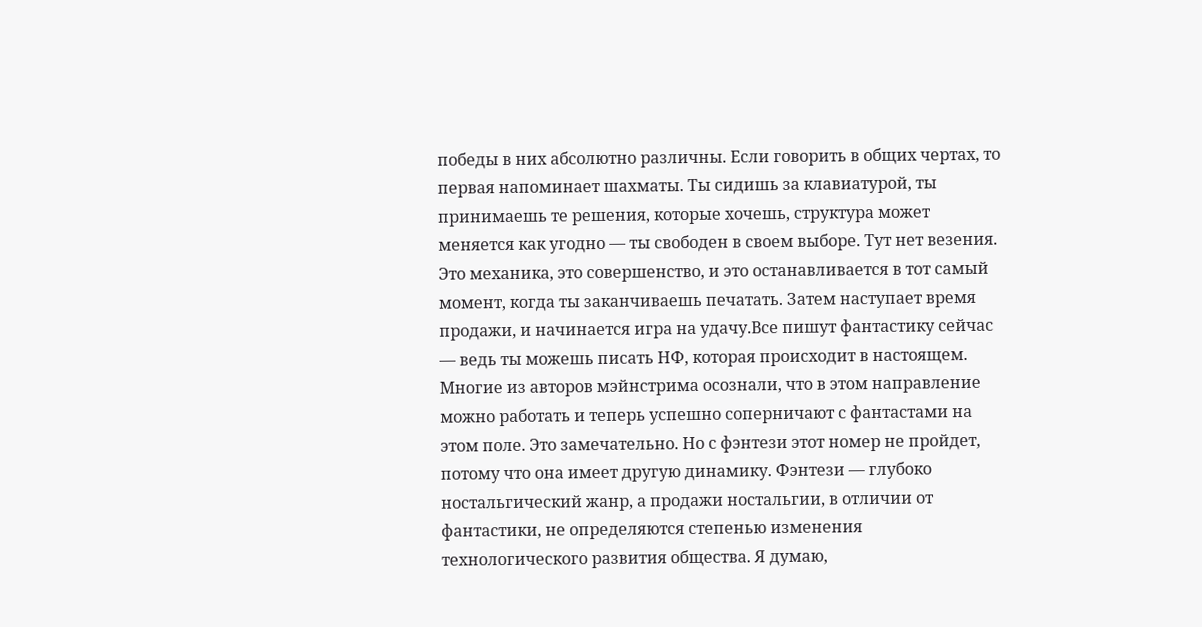победы в них абсолютно различны. Если говорить в общих чертах, то первая напоминает шахматы. Ты сидишь за клавиатурой, ты принимаешь те решения, которые хочешь, структура может меняется как угодно — ты свободен в своем выборе. Тут нет везения. Это механика, это совершенство, и это останавливается в тот самый момент, когда ты заканчиваешь печатать. Затем наступает время продажи, и начинается игра на удачу.Все пишут фантастику сейчас — ведь ты можешь писать НФ, которая происходит в настоящем. Многие из авторов мэйнстрима осознали, что в этом направление можно работать и теперь успешно соперничают с фантастами на этом поле. Это замечательно. Но с фэнтези этот номер не пройдет, потому что она имеет другую динамику. Фэнтези — глубоко ностальгический жанр, а продажи ностальгии, в отличии от фантастики, не определяются степенью изменения технологического развития общества. Я думаю,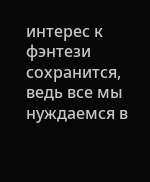интерес к фэнтези сохранится, ведь все мы нуждаемся в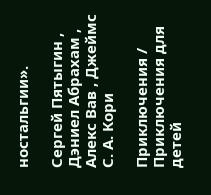ностальгии».

Сергей Пятыгин , Дэниел Абрахам , Алекс Вав , Джеймс С. А. Кори

Приключения / Приключения для детей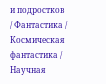и подростков / Фантастика / Космическая фантастика / Научная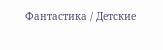Фантастика / Детские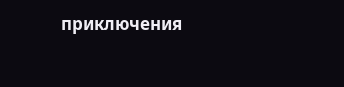приключения